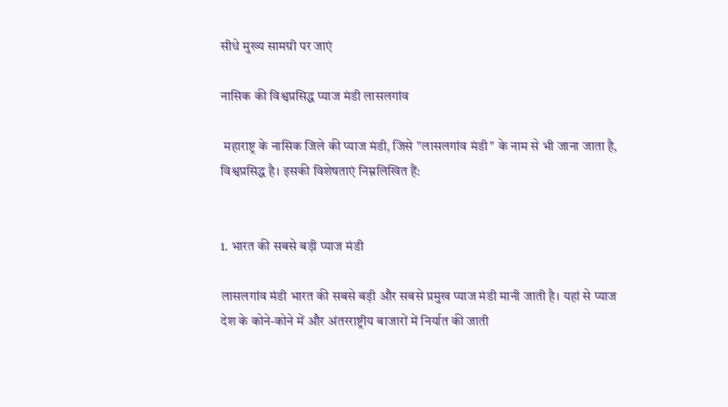सीधे मुख्य सामग्री पर जाएं

नासिक की विश्वप्रसिद्ध प्याज मंडी लासलगांव

 महाराष्ट्र के नासिक जिले की प्याज मंडी, जिसे "लासलगांव मंडी" के नाम से भी जाना जाता है, विश्वप्रसिद्ध है। इसकी विशेषताएं निम्नलिखित हैं:


1. भारत की सबसे बड़ी प्याज मंडी

लासलगांव मंडी भारत की सबसे बड़ी और सबसे प्रमुख प्याज मंडी मानी जाती है। यहां से प्याज देश के कोने-कोने में और अंतरराष्ट्रीय बाजारों में निर्यात की जाती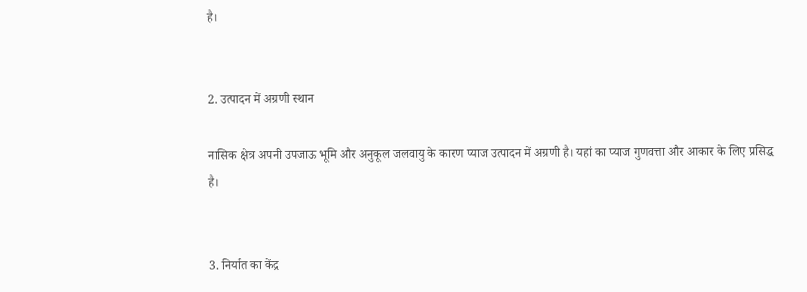है।


2. उत्पादन में अग्रणी स्थान

नासिक क्षेत्र अपनी उपजाऊ भूमि और अनुकूल जलवायु के कारण प्याज उत्पादन में अग्रणी है। यहां का प्याज गुणवत्ता और आकार के लिए प्रसिद्ध है।


3. निर्यात का केंद्र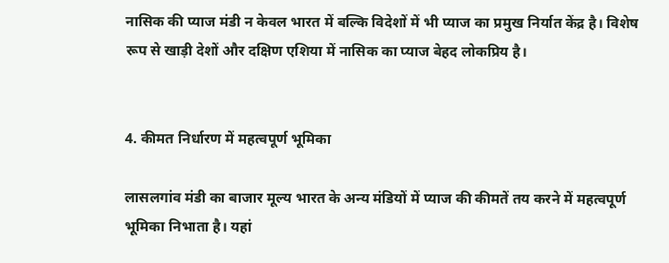नासिक की प्याज मंडी न केवल भारत में बल्कि विदेशों में भी प्याज का प्रमुख निर्यात केंद्र है। विशेष रूप से खाड़ी देशों और दक्षिण एशिया में नासिक का प्याज बेहद लोकप्रिय है।


4. कीमत निर्धारण में महत्वपूर्ण भूमिका

लासलगांव मंडी का बाजार मूल्य भारत के अन्य मंडियों में प्याज की कीमतें तय करने में महत्वपूर्ण भूमिका निभाता है। यहां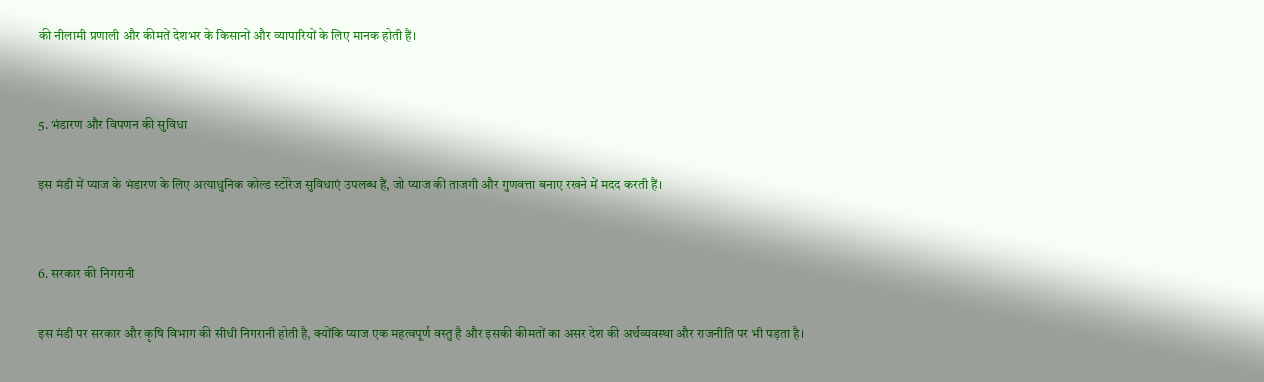की नीलामी प्रणाली और कीमतें देशभर के किसानों और व्यापारियों के लिए मानक होती हैं।


5. भंडारण और विपणन की सुविधा

इस मंडी में प्याज के भंडारण के लिए अत्याधुनिक कोल्ड स्टोरेज सुविधाएं उपलब्ध हैं, जो प्याज की ताजगी और गुणवत्ता बनाए रखने में मदद करती हैं।


6. सरकार की निगरानी

इस मंडी पर सरकार और कृषि विभाग की सीधी निगरानी होती है, क्योंकि प्याज एक महत्वपूर्ण वस्तु है और इसकी कीमतों का असर देश की अर्थव्यवस्था और राजनीति पर भी पड़ता है।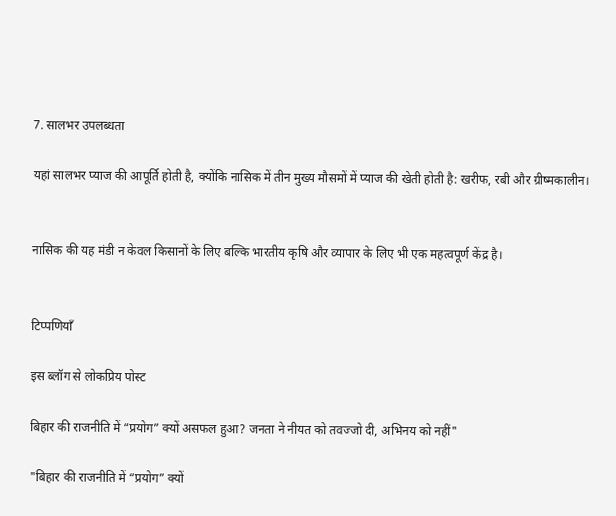7. सालभर उपलब्धता

यहां सालभर प्याज की आपूर्ति होती है, क्योंकि नासिक में तीन मुख्य मौसमों में प्याज की खेती होती है: खरीफ, रबी और ग्रीष्मकालीन।


नासिक की यह मंडी न केवल किसानों के लिए बल्कि भारतीय कृषि और व्यापार के लिए भी एक महत्वपूर्ण केंद्र है।


टिप्पणियाँ

इस ब्लॉग से लोकप्रिय पोस्ट

बिहार की राजनीति में “प्रयोग” क्यों असफल हुआ? जनता ने नीयत को तवज्जो दी, अभिनय को नहीं"

"बिहार की राजनीति में “प्रयोग” क्यों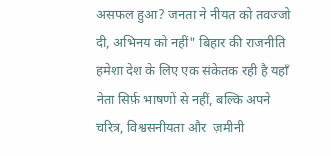असफल हुआ? जनता ने नीयत को तवज्जो दी, अभिनय को नहीं" बिहार की राजनीति हमेशा देश के लिए एक संकेतक रही है यहाँ नेता सिर्फ़ भाषणों से नहीं, बल्कि अपने चरित्र, विश्वसनीयता और  ज़मीनी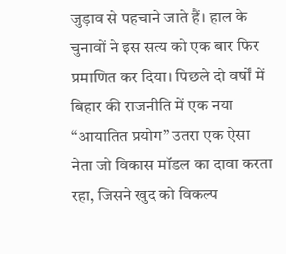जुड़ाव से पहचाने जाते हैं। हाल के चुनावों ने इस सत्य को एक बार फिर प्रमाणित कर दिया। पिछले दो वर्षों में बिहार की राजनीति में एक नया “आयातित प्रयोग” उतरा एक ऐसा नेता जो विकास मॉडल का दावा करता रहा, जिसने खुद को विकल्प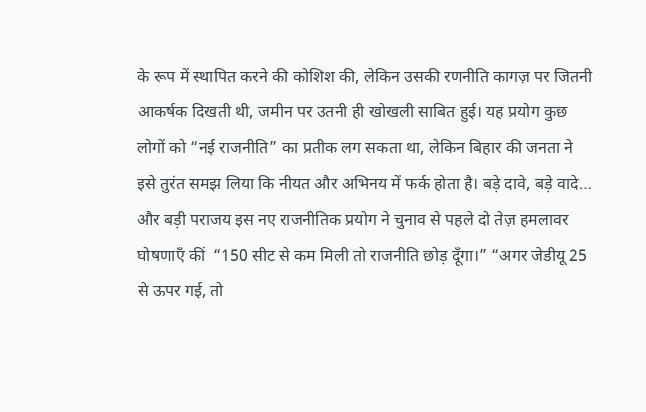के रूप में स्थापित करने की कोशिश की, लेकिन उसकी रणनीति कागज़ पर जितनी आकर्षक दिखती थी, जमीन पर उतनी ही खोखली साबित हुई। यह प्रयोग कुछ लोगों को “नई राजनीति” का प्रतीक लग सकता था, लेकिन बिहार की जनता ने इसे तुरंत समझ लिया कि नीयत और अभिनय में फर्क होता है। बड़े दावे, बड़े वादे… और बड़ी पराजय इस नए राजनीतिक प्रयोग ने चुनाव से पहले दो तेज़ हमलावर घोषणाएँ कीं  “150 सीट से कम मिली तो राजनीति छोड़ दूँगा।” “अगर जेडीयू 25 से ऊपर गई, तो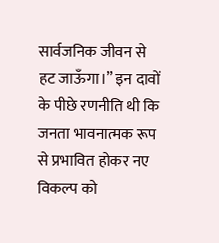सार्वजनिक जीवन से हट जाऊँगा।” इन दावों के पीछे रणनीति थी कि जनता भावनात्मक रूप से प्रभावित होकर नए विकल्प को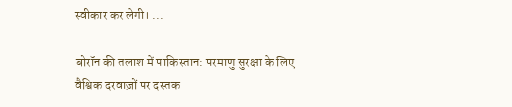स्वीकार कर लेगी। ...

बोरॉन की तलाश में पाकिस्तान: परमाणु सुरक्षा के लिए वैश्विक दरवाज़ों पर दस्तक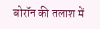बोरॉन की तलाश में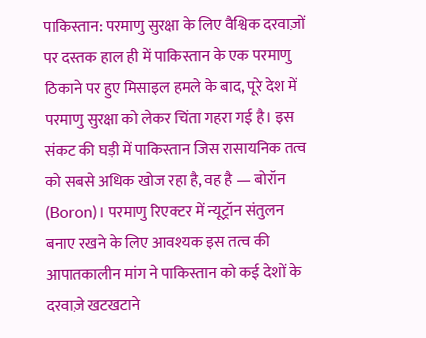पाकिस्तान: परमाणु सुरक्षा के लिए वैश्विक दरवाज़ों पर दस्तक हाल ही में पाकिस्तान के एक परमाणु ठिकाने पर हुए मिसाइल हमले के बाद, पूरे देश में परमाणु सुरक्षा को लेकर चिंता गहरा गई है। इस संकट की घड़ी में पाकिस्तान जिस रासायनिक तत्व को सबसे अधिक खोज रहा है, वह है — बोरॉन (Boron)। परमाणु रिएक्टर में न्यूट्रॉन संतुलन बनाए रखने के लिए आवश्यक इस तत्व की आपातकालीन मांग ने पाकिस्तान को कई देशों के दरवाज़े खटखटाने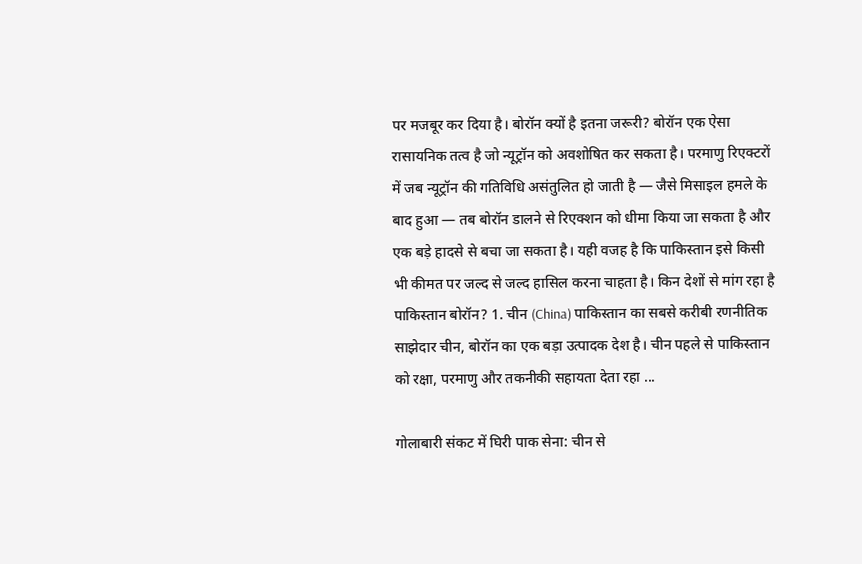पर मजबूर कर दिया है। बोरॉन क्यों है इतना जरूरी? बोरॉन एक ऐसा रासायनिक तत्व है जो न्यूट्रॉन को अवशोषित कर सकता है। परमाणु रिएक्टरों में जब न्यूट्रॉन की गतिविधि असंतुलित हो जाती है — जैसे मिसाइल हमले के बाद हुआ — तब बोरॉन डालने से रिएक्शन को धीमा किया जा सकता है और एक बड़े हादसे से बचा जा सकता है। यही वजह है कि पाकिस्तान इसे किसी भी कीमत पर जल्द से जल्द हासिल करना चाहता है। किन देशों से मांग रहा है पाकिस्तान बोरॉन? 1. चीन (China) पाकिस्तान का सबसे करीबी रणनीतिक साझेदार चीन, बोरॉन का एक बड़ा उत्पादक देश है। चीन पहले से पाकिस्तान को रक्षा, परमाणु और तकनीकी सहायता देता रहा ...

गोलाबारी संकट में घिरी पाक सेना: चीन से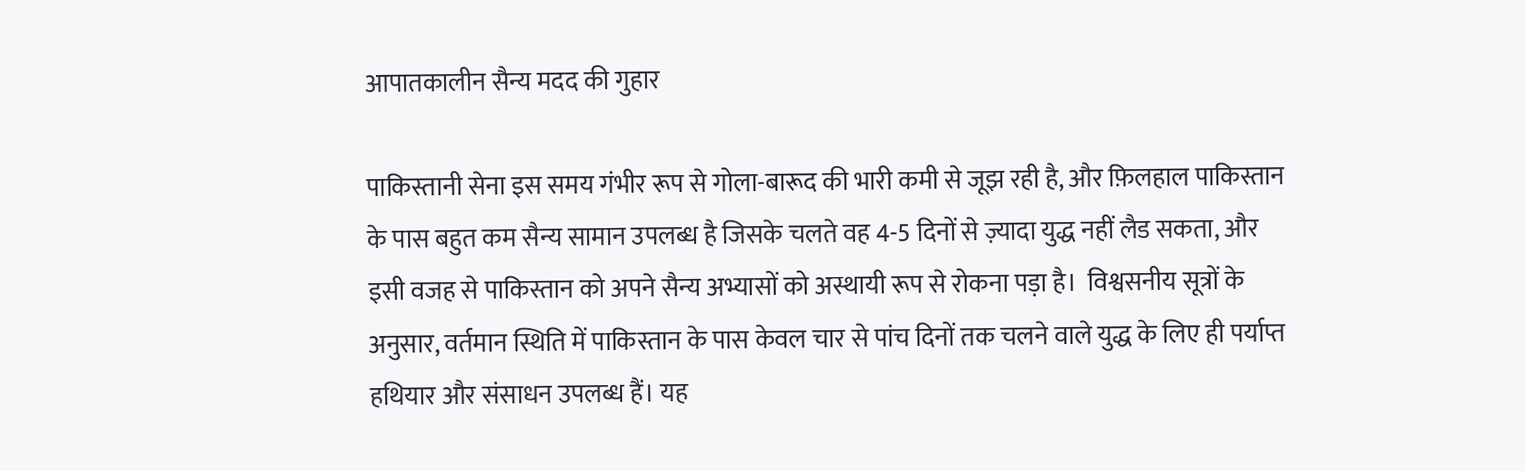आपातकालीन सैन्य मदद की गुहार

पाकिस्तानी सेना इस समय गंभीर रूप से गोला-बारूद की भारी कमी से जूझ रही है, और फ़िलहाल पाकिस्तान के पास बहुत कम सैन्य सामान उपलब्ध है जिसके चलते वह 4-5 दिनों से ज़्यादा युद्ध नहीं लैड सकता, और इसी वजह से पाकिस्तान को अपने सैन्य अभ्यासों को अस्थायी रूप से रोकना पड़ा है।  विश्वसनीय सूत्रों के अनुसार, वर्तमान स्थिति में पाकिस्तान के पास केवल चार से पांच दिनों तक चलने वाले युद्ध के लिए ही पर्याप्त हथियार और संसाधन उपलब्ध हैं। यह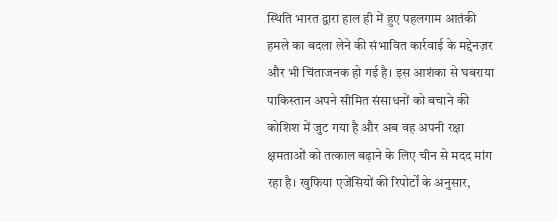स्थिति भारत द्वारा हाल ही में हुए पहलगाम आतंकी हमले का बदला लेने की संभावित कार्रवाई के मद्देनज़र और भी चिंताजनक हो गई है। इस आशंका से घबराया पाकिस्तान अपने सीमित संसाधनों को बचाने की कोशिश में जुट गया है और अब वह अपनी रक्षा क्षमताओं को तत्काल बढ़ाने के लिए चीन से मदद मांग रहा है। खुफिया एजेंसियों की रिपोर्टों के अनुसार,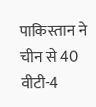पाकिस्तान ने चीन से 40 वीटी-4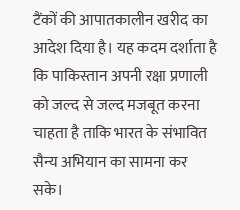टैंकों की आपातकालीन खरीद का आदेश दिया है। यह कदम दर्शाता है कि पाकिस्तान अपनी रक्षा प्रणाली को जल्द से जल्द मजबूत करना चाहता है ताकि भारत के संभावित सैन्य अभियान का सामना कर सके।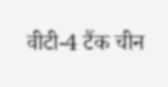वीटी-4 टैंक चीन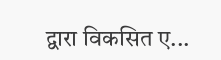द्वारा विकसित ए...